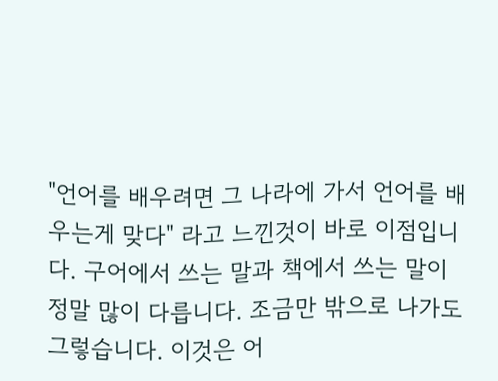"언어를 배우려면 그 나라에 가서 언어를 배우는게 맞다" 라고 느낀것이 바로 이점입니다. 구어에서 쓰는 말과 책에서 쓰는 말이 정말 많이 다릅니다. 조금만 밖으로 나가도 그렇습니다. 이것은 어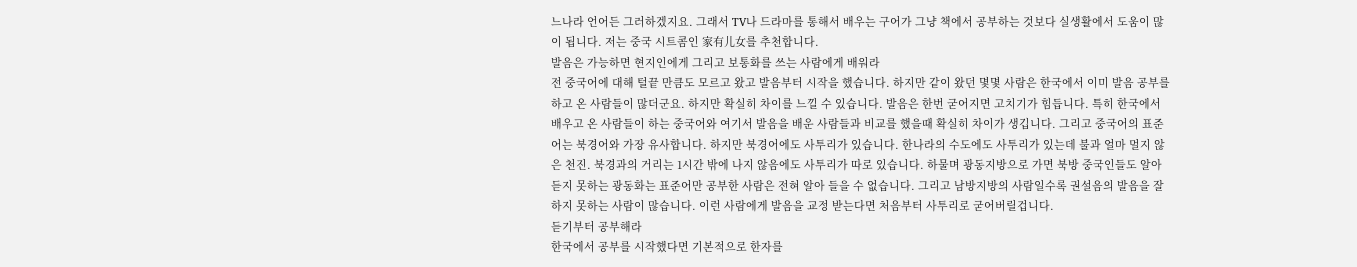느나라 언어든 그러하겠지요. 그래서 TV나 드라마를 통해서 배우는 구어가 그냥 책에서 공부하는 것보다 실생활에서 도움이 많이 됩니다. 저는 중국 시트콤인 家有儿女를 추천합니다.
발음은 가능하면 현지인에게 그리고 보통화를 쓰는 사람에게 배워라
전 중국어에 대해 털끝 만큼도 모르고 왔고 발음부터 시작을 했습니다. 하지만 같이 왔던 몇몇 사람은 한국에서 이미 발음 공부를 하고 온 사람들이 많더군요. 하지만 확실히 차이를 느낄 수 있습니다. 발음은 한번 굳어지면 고치기가 힘듭니다. 특히 한국에서 배우고 온 사람들이 하는 중국어와 여기서 발음을 배운 사람들과 비교를 했을때 확실히 차이가 생깁니다. 그리고 중국어의 표준어는 북경어와 가장 유사합니다. 하지만 북경어에도 사투리가 있습니다. 한나라의 수도에도 사투리가 있는데 불과 얼마 멀지 않은 천진. 북경과의 거리는 1시간 밖에 나지 않음에도 사투리가 따로 있습니다. 하물며 광동지방으로 가면 북방 중국인들도 알아듣지 못하는 광동화는 표준어만 공부한 사람은 전혀 알아 들을 수 없습니다. 그리고 남방지방의 사람일수록 권설음의 발음을 잘 하지 못하는 사람이 많습니다. 이런 사람에게 발음을 교정 받는다면 처음부터 사투리로 굳어버릴겁니다.
듣기부터 공부해라
한국에서 공부를 시작했다면 기본적으로 한자를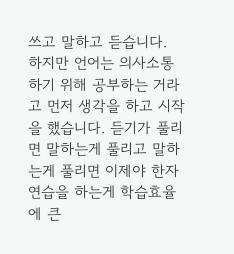쓰고 말하고 듣습니다. 하지만 언어는 의사소통 하기 위해 공부하는 거라고 먼저 생각을 하고 시작을 했습니다. 듣기가 풀리면 말하는게 풀리고 말하는게 풀리면 이제야 한자연습을 하는게 학습효율에 큰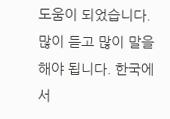도움이 되었습니다. 많이 듣고 많이 말을 해야 됩니다. 한국에서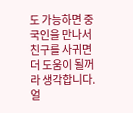도 가능하면 중국인을 만나서 친구를 사귀면 더 도움이 될꺼라 생각합니다.
얼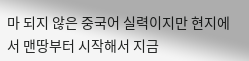마 되지 않은 중국어 실력이지만 현지에서 맨땅부터 시작해서 지금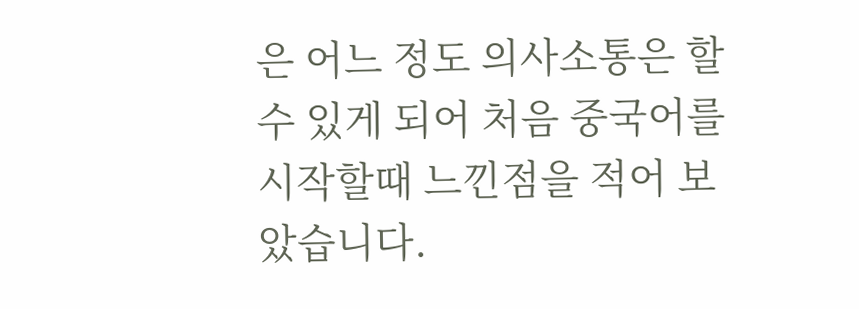은 어느 정도 의사소통은 할 수 있게 되어 처음 중국어를 시작할때 느낀점을 적어 보았습니다.